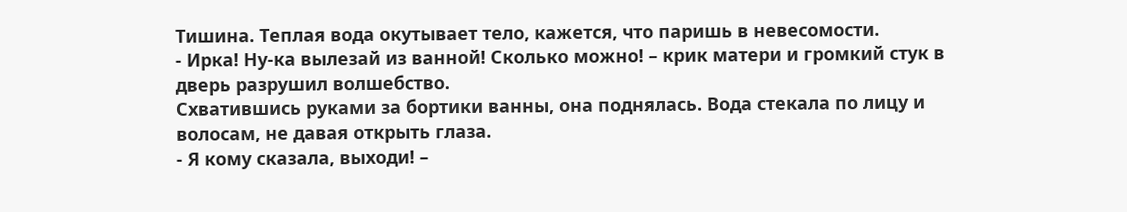Тишина. Теплая вода окутывает тело, кажется, что паришь в невесомости.
- Ирка! Ну-ка вылезай из ванной! Сколько можно! – крик матери и громкий стук в дверь разрушил волшебство.
Схватившись руками за бортики ванны, она поднялась. Вода стекала по лицу и волосам, не давая открыть глаза.
- Я кому сказала, выходи! –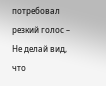потребовал резкий голос – Не делай вид, что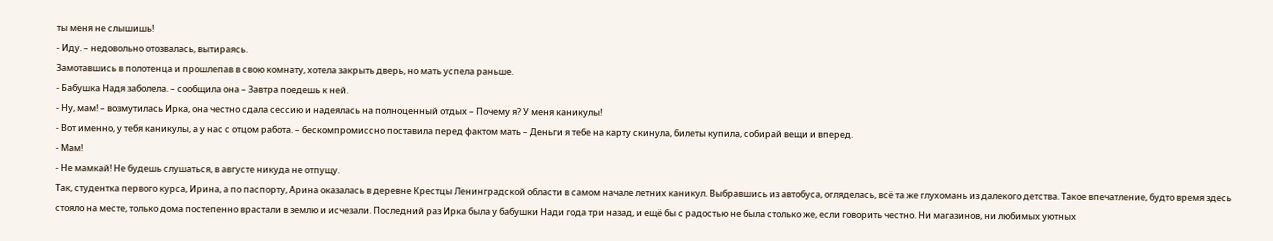ты меня не слышишь!
- Иду. – недовольно отозвалась, вытираясь.
Замотавшись в полотенца и прошлепав в свою комнату, хотела закрыть дверь, но мать успела раньше.
- Бабушка Надя заболела. – сообщила она – Завтра поедешь к ней.
- Ну, мам! – возмутилась Ирка, она честно сдала сессию и надеялась на полноценный отдых – Почему я? У меня каникулы!
- Вот именно, у тебя каникулы, а у нас с отцом работа. – бескомпромиссно поставила перед фактом мать – Деньги я тебе на карту скинула, билеты купила, собирай вещи и вперед.
- Мам!
- Не мамкай! Не будешь слушаться, в августе никуда не отпущу.
Так, студентка первого курса, Ирина, а по паспорту, Арина оказалась в деревне Крестцы Ленинградской области в самом начале летних каникул. Выбравшись из автобуса, огляделась, всё та же глухомань из далекого детства. Такое впечатление, будто время здесь стояло на месте, только дома постепенно врастали в землю и исчезали. Последний раз Ирка была у бабушки Нади года три назад, и ещё бы с радостью не была столько же, если говорить честно. Ни магазинов, ни любимых уютных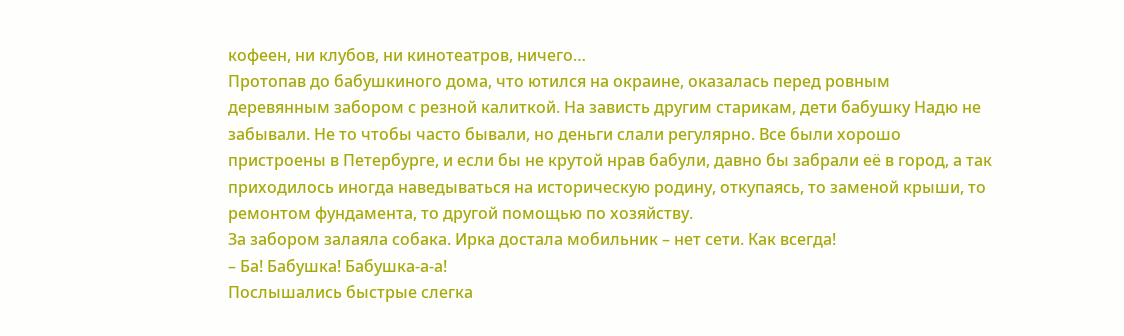кофеен, ни клубов, ни кинотеатров, ничего…
Протопав до бабушкиного дома, что ютился на окраине, оказалась перед ровным деревянным забором с резной калиткой. На зависть другим старикам, дети бабушку Надю не забывали. Не то чтобы часто бывали, но деньги слали регулярно. Все были хорошо пристроены в Петербурге, и если бы не крутой нрав бабули, давно бы забрали её в город, а так приходилось иногда наведываться на историческую родину, откупаясь, то заменой крыши, то ремонтом фундамента, то другой помощью по хозяйству.
За забором залаяла собака. Ирка достала мобильник – нет сети. Как всегда!
– Ба! Бабушка! Бабушка-а-а!
Послышались быстрые слегка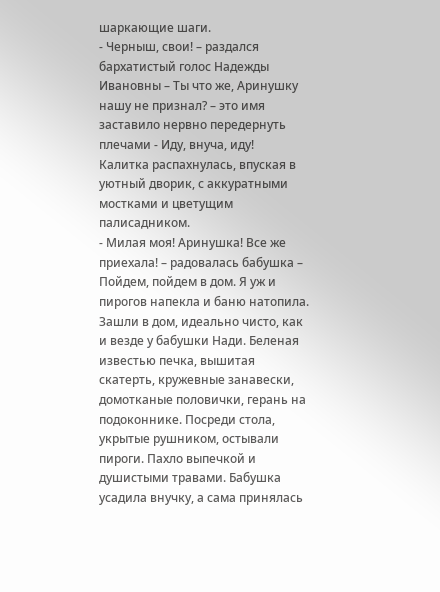шаркающие шаги.
- Черныш, свои! – раздался бархатистый голос Надежды Ивановны – Ты что же, Аринушку нашу не признал? – это имя заставило нервно передернуть плечами - Иду, внуча, иду!
Калитка распахнулась, впуская в уютный дворик, с аккуратными мостками и цветущим палисадником.
- Милая моя! Аринушка! Все же приехала! – радовалась бабушка – Пойдем, пойдем в дом. Я уж и пирогов напекла и баню натопила.
Зашли в дом, идеально чисто, как и везде у бабушки Нади. Беленая известью печка, вышитая скатерть, кружевные занавески, домотканые половички, герань на подоконнике. Посреди стола, укрытые рушником, остывали пироги. Пахло выпечкой и душистыми травами. Бабушка усадила внучку, а сама принялась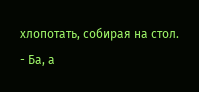хлопотать, собирая на стол.
- Ба, а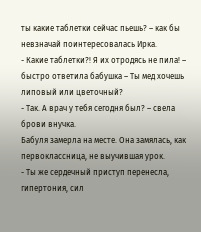ты какие таблетки сейчас пьешь? – как бы невзначай поинтересовалась Ирка.
- Какие таблетки?! Я их отродясь не пила! – быстро ответила бабушка – Ты мед хочешь липовый или цветочный?
- Так. А врач у тебя сегодня был? – свела брови внучка.
Бабуля замерла на месте. Она замялась, как первоклассница, не выучившая урок.
- Ты же сердечный приступ перенесла, гипертония, сил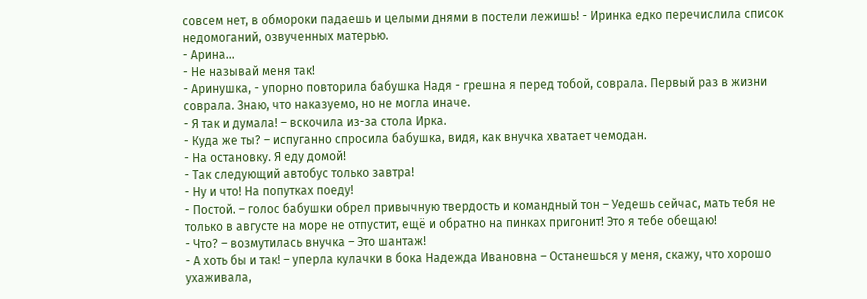совсем нет, в обмороки падаешь и целыми днями в постели лежишь! - Иринка едко перечислила список недомоганий, озвученных матерью.
- Арина…
- Не называй меня так!
- Аринушка, - упорно повторила бабушка Надя - грешна я перед тобой, соврала. Первый раз в жизни соврала. Знаю, что наказуемо, но не могла иначе.
- Я так и думала! – вскочила из-за стола Ирка.
- Куда же ты? – испуганно спросила бабушка, видя, как внучка хватает чемодан.
- На остановку. Я еду домой!
- Так следующий автобус только завтра!
- Ну и что! На попутках поеду!
- Постой. – голос бабушки обрел привычную твердость и командный тон – Уедешь сейчас, мать тебя не только в августе на море не отпустит, ещё и обратно на пинках пригонит! Это я тебе обещаю!
- Что? – возмутилась внучка – Это шантаж!
- А хоть бы и так! – уперла кулачки в бока Надежда Ивановна – Останешься у меня, скажу, что хорошо ухаживала,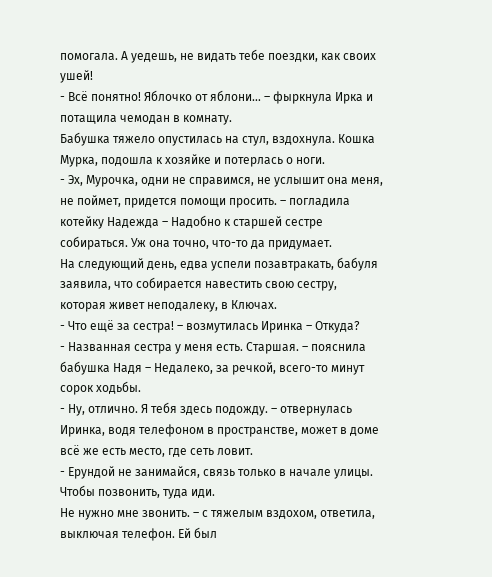помогала. А уедешь, не видать тебе поездки, как своих ушей!
- Всё понятно! Яблочко от яблони… – фыркнула Ирка и потащила чемодан в комнату.
Бабушка тяжело опустилась на стул, вздохнула. Кошка Мурка, подошла к хозяйке и потерлась о ноги.
- Эх, Мурочка, одни не справимся, не услышит она меня, не поймет, придется помощи просить. – погладила котейку Надежда – Надобно к старшей сестре собираться. Уж она точно, что-то да придумает.
На следующий день, едва успели позавтракать, бабуля заявила, что собирается навестить свою сестру, которая живет неподалеку, в Ключах.
- Что ещё за сестра! – возмутилась Иринка – Откуда?
- Названная сестра у меня есть. Старшая. – пояснила бабушка Надя – Недалеко, за речкой, всего-то минут сорок ходьбы.
- Ну, отлично. Я тебя здесь подожду. – отвернулась Иринка, водя телефоном в пространстве, может в доме всё же есть место, где сеть ловит.
- Ерундой не занимайся, связь только в начале улицы. Чтобы позвонить, туда иди.
Не нужно мне звонить. – с тяжелым вздохом, ответила, выключая телефон. Ей был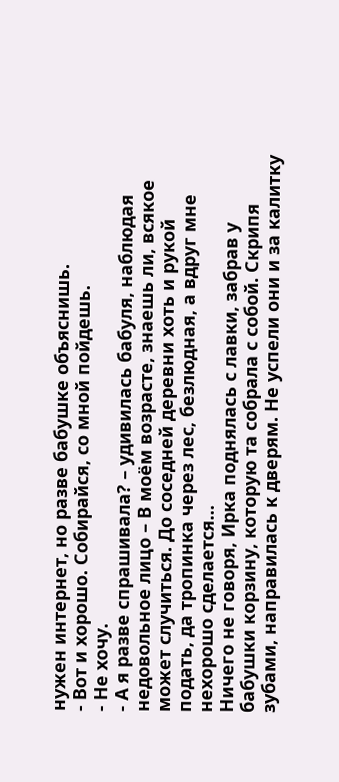нужен интернет, но разве бабушке объяснишь.
- Вот и хорошо. Собирайся, со мной пойдешь.
- Не хочу.
- А я разве спрашивала? – удивилась бабуля, наблюдая недовольное лицо – В моём возрасте, знаешь ли, всякое может случиться. До соседней деревни хоть и рукой подать, да тропинка через лес, безлюдная, а вдруг мне нехорошо сделается…
Ничего не говоря, Ирка поднялась с лавки, забрав у бабушки корзину, которую та собрала с собой. Скрипя зубами, направилась к дверям. Не успели они и за калитку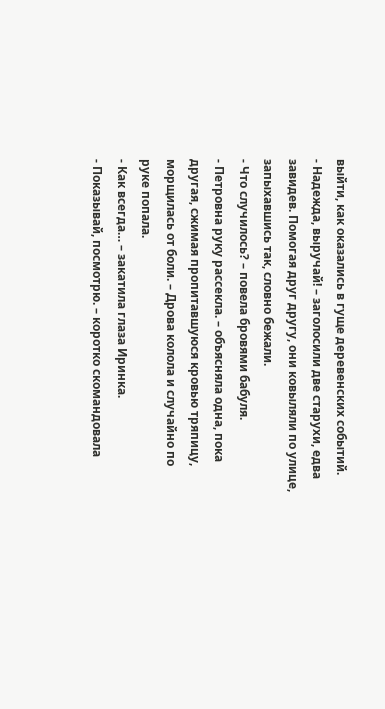выйти, как оказались в гуще деревенских событий.
- Надежда, выручай! – заголосили две старухи, едва завидев. Помогая друг другу, они ковыляли по улице, запыхавшись так, словно бежали.
- Что случилось? – повела бровями бабуля.
- Петровна руку рассекла. – объясняла одна, пока другая, сжимая пропитавшуюся кровью тряпицу, морщилась от боли. – Дрова колола и случайно по руке попала.
- Как всегда… – закатила глаза Иринка.
- Показывай, посмотрю. – коротко скомандовала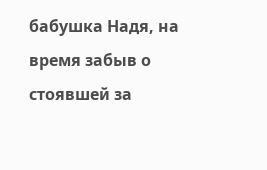бабушка Надя, на время забыв о стоявшей за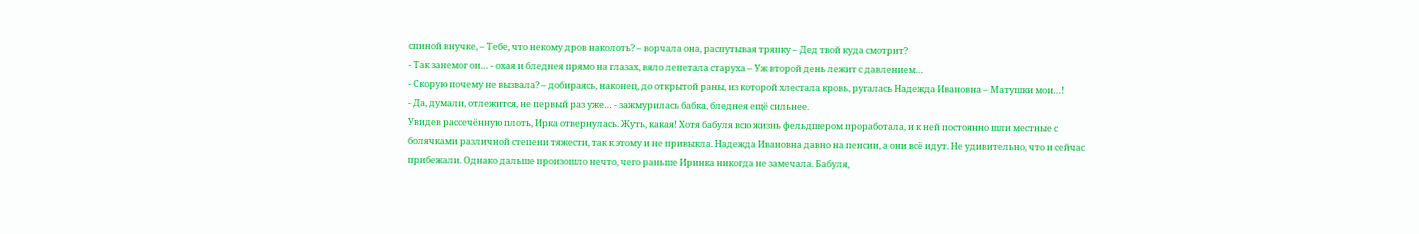спиной внучке, – Тебе, что некому дров наколоть? – ворчала она, распутывая тряпку – Дед твой куда смотрит?
- Так занемог он… - охая и бледнея прямо на глазах, вяло лепетала старуха – Уж второй день лежит с давлением…
- Скорую почему не вызвала? – добираясь, наконец, до открытой раны, из которой хлестала кровь, ругалась Надежда Ивановна – Матушки мои…!
- Да, думали, отлежится, не первый раз уже… - зажмурилась бабка, бледнея ещё сильнее.
Увидев рассечённую плоть, Ирка отвернулась. Жуть, какая! Хотя бабуля всю жизнь фельдшером проработала, и к ней постоянно шли местные с болячками различной степени тяжести, так к этому и не привыкла. Надежда Ивановна давно на пенсии, а они всё идут. Не удивительно, что и сейчас прибежали. Однако дальше произошло нечто, чего раньше Иринка никогда не замечала. Бабуля,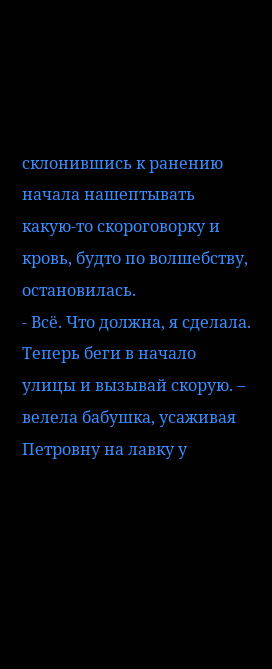склонившись к ранению начала нашептывать какую-то скороговорку и кровь, будто по волшебству, остановилась.
- Всё. Что должна, я сделала. Теперь беги в начало улицы и вызывай скорую. – велела бабушка, усаживая Петровну на лавку у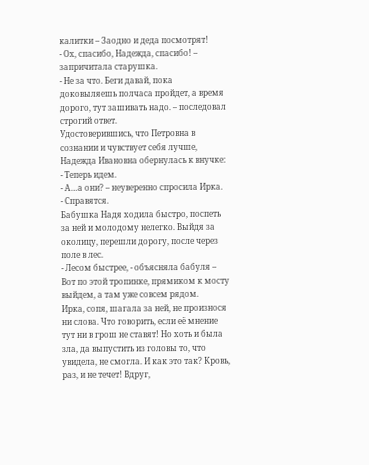калитки – Заодно и деда посмотрят!
- Ох, спасибо, Надежда, спасибо! – запричитала старушка.
- Не за что. Беги давай, пока доковыляешь полчаса пройдет, а время дорого, тут зашивать надо. – последовал строгий ответ.
Удостоверившись, что Петровна в сознании и чувствует себя лучше, Надежда Ивановна обернулась к внучке:
- Теперь идем.
- А…а они? – неуверенно спросила Ирка.
- Справятся.
Бабушка Надя ходила быстро, поспеть за ней и молодому нелегко. Выйдя за околицу, перешли дорогу, после через поле в лес.
- Лесом быстрее, - объясняла бабуля – Вот по этой тропинке, прямиком к мосту выйдем, а там уже совсем рядом.
Ирка, сопя, шагала за ней, не произнося ни слова. Что говорить, если её мнение тут ни в грош не ставят! Но хоть и была зла, да выпустить из головы то, что увидела, не смогла. И как это так? Кровь, раз, и не течет! Вдруг,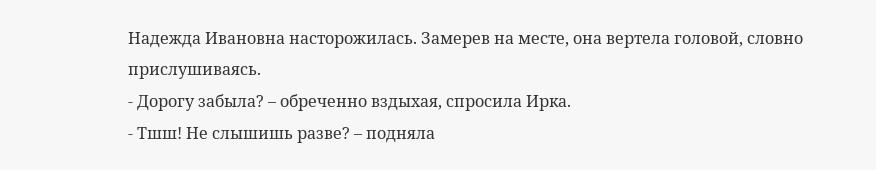Надежда Ивановна насторожилась. Замерев на месте, она вертела головой, словно прислушиваясь.
- Дорогу забыла? – обреченно вздыхая, спросила Ирка.
- Тшш! Не слышишь разве? – подняла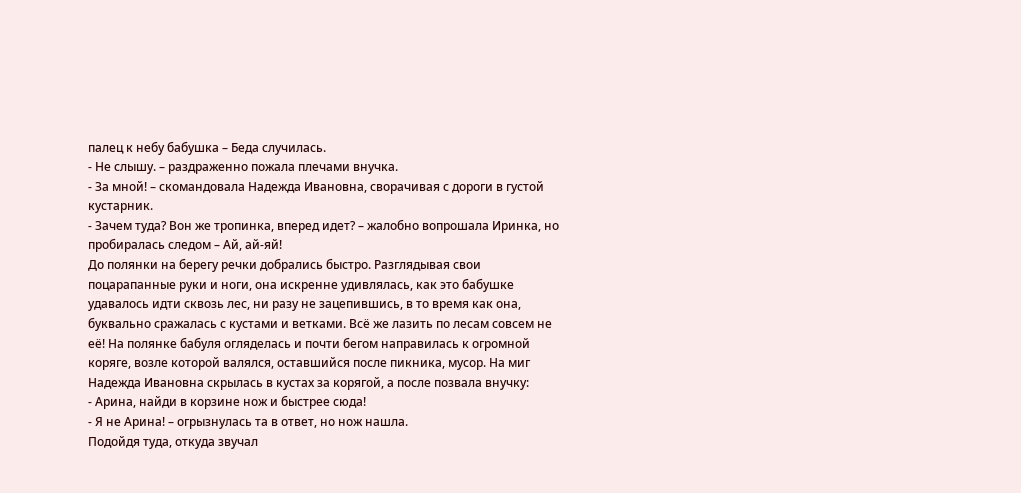палец к небу бабушка – Беда случилась.
- Не слышу. – раздраженно пожала плечами внучка.
- За мной! – скомандовала Надежда Ивановна, сворачивая с дороги в густой кустарник.
- Зачем туда? Вон же тропинка, вперед идет? – жалобно вопрошала Иринка, но пробиралась следом – Ай, ай-яй!
До полянки на берегу речки добрались быстро. Разглядывая свои поцарапанные руки и ноги, она искренне удивлялась, как это бабушке удавалось идти сквозь лес, ни разу не зацепившись, в то время как она, буквально сражалась с кустами и ветками. Всё же лазить по лесам совсем не её! На полянке бабуля огляделась и почти бегом направилась к огромной коряге, возле которой валялся, оставшийся после пикника, мусор. На миг Надежда Ивановна скрылась в кустах за корягой, а после позвала внучку:
- Арина, найди в корзине нож и быстрее сюда!
- Я не Арина! – огрызнулась та в ответ, но нож нашла.
Подойдя туда, откуда звучал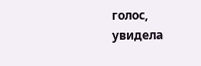голос, увидела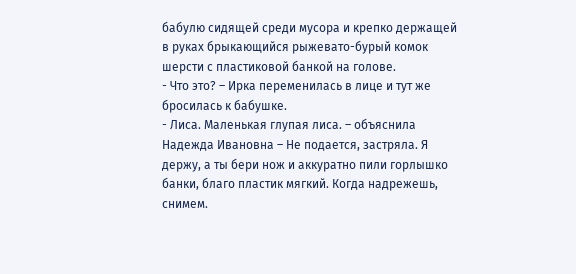бабулю сидящей среди мусора и крепко держащей в руках брыкающийся рыжевато-бурый комок шерсти с пластиковой банкой на голове.
- Что это? – Ирка переменилась в лице и тут же бросилась к бабушке.
- Лиса. Маленькая глупая лиса. – объяснила Надежда Ивановна – Не подается, застряла. Я держу, а ты бери нож и аккуратно пили горлышко банки, благо пластик мягкий. Когда надрежешь, снимем.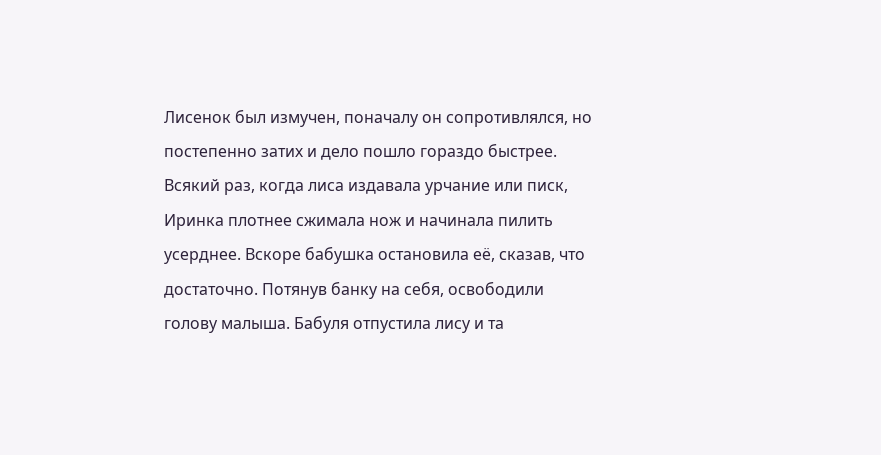Лисенок был измучен, поначалу он сопротивлялся, но постепенно затих и дело пошло гораздо быстрее. Всякий раз, когда лиса издавала урчание или писк, Иринка плотнее сжимала нож и начинала пилить усерднее. Вскоре бабушка остановила её, сказав, что достаточно. Потянув банку на себя, освободили голову малыша. Бабуля отпустила лису и та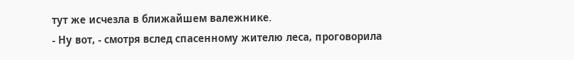тут же исчезла в ближайшем валежнике.
- Ну вот, - смотря вслед спасенному жителю леса, проговорила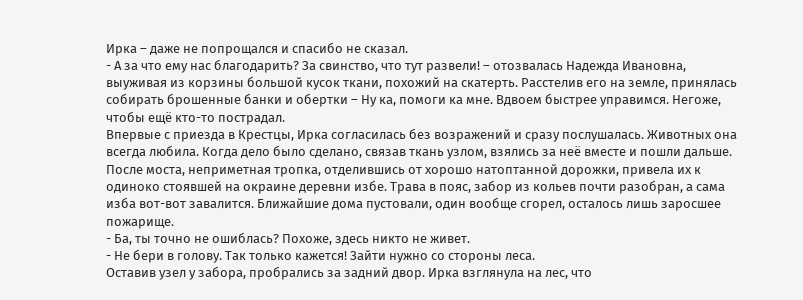Ирка – даже не попрощался и спасибо не сказал.
- А за что ему нас благодарить? За свинство, что тут развели! – отозвалась Надежда Ивановна, выуживая из корзины большой кусок ткани, похожий на скатерть. Расстелив его на земле, принялась собирать брошенные банки и обертки – Ну ка, помоги ка мне. Вдвоем быстрее управимся. Негоже, чтобы ещё кто-то пострадал.
Впервые с приезда в Крестцы, Ирка согласилась без возражений и сразу послушалась. Животных она всегда любила. Когда дело было сделано, связав ткань узлом, взялись за неё вместе и пошли дальше. После моста, неприметная тропка, отделившись от хорошо натоптанной дорожки, привела их к одиноко стоявшей на окраине деревни избе. Трава в пояс, забор из кольев почти разобран, а сама изба вот-вот завалится. Ближайшие дома пустовали, один вообще сгорел, осталось лишь заросшее пожарище.
- Ба, ты точно не ошиблась? Похоже, здесь никто не живет.
- Не бери в голову. Так только кажется! Зайти нужно со стороны леса.
Оставив узел у забора, пробрались за задний двор. Ирка взглянула на лес, что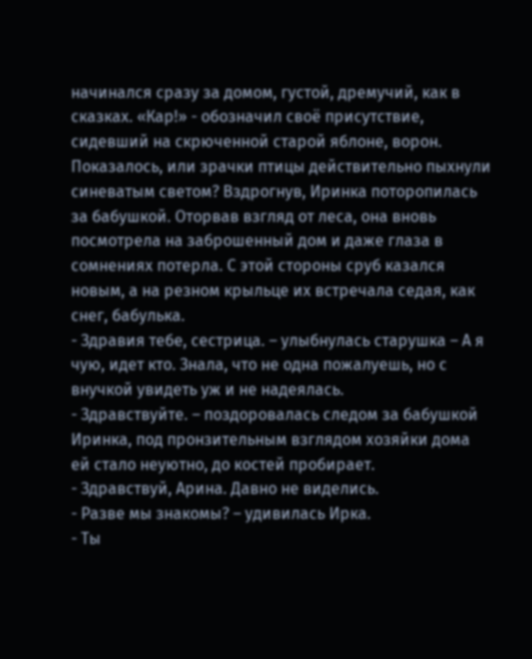начинался сразу за домом, густой, дремучий, как в сказках. «Кар!» - обозначил своё присутствие, сидевший на скрюченной старой яблоне, ворон. Показалось, или зрачки птицы действительно пыхнули синеватым светом? Вздрогнув, Иринка поторопилась за бабушкой. Оторвав взгляд от леса, она вновь посмотрела на заброшенный дом и даже глаза в сомнениях потерла. С этой стороны сруб казался новым, а на резном крыльце их встречала седая, как снег, бабулька.
- Здравия тебе, сестрица. – улыбнулась старушка – А я чую, идет кто. Знала, что не одна пожалуешь, но с внучкой увидеть уж и не надеялась.
- Здравствуйте. – поздоровалась следом за бабушкой Иринка, под пронзительным взглядом хозяйки дома ей стало неуютно, до костей пробирает.
- Здравствуй, Арина. Давно не виделись.
- Разве мы знакомы? – удивилась Ирка.
- Ты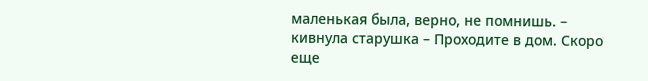маленькая была, верно, не помнишь. – кивнула старушка – Проходите в дом. Скоро еще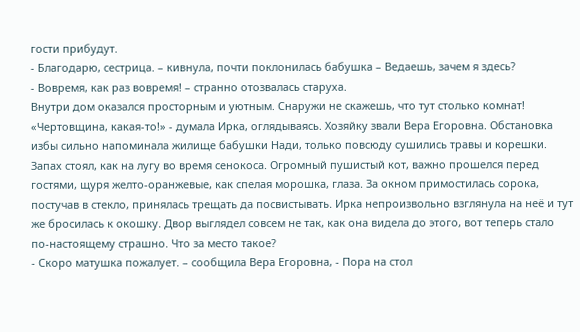гости прибудут.
- Благодарю, сестрица. – кивнула, почти поклонилась бабушка – Ведаешь, зачем я здесь?
- Вовремя, как раз вовремя! – странно отозвалась старуха.
Внутри дом оказался просторным и уютным. Снаружи не скажешь, что тут столько комнат! «Чертовщина, какая-то!» - думала Ирка, оглядываясь. Хозяйку звали Вера Егоровна. Обстановка избы сильно напоминала жилище бабушки Нади, только повсюду сушились травы и корешки. Запах стоял, как на лугу во время сенокоса. Огромный пушистый кот, важно прошелся перед гостями, щуря желто-оранжевые, как спелая морошка, глаза. За окном примостилась сорока, постучав в стекло, принялась трещать да посвистывать. Ирка непроизвольно взглянула на неё и тут же бросилась к окошку. Двор выглядел совсем не так, как она видела до этого, вот теперь стало по-настоящему страшно. Что за место такое?
- Скоро матушка пожалует. – сообщила Вера Егоровна, - Пора на стол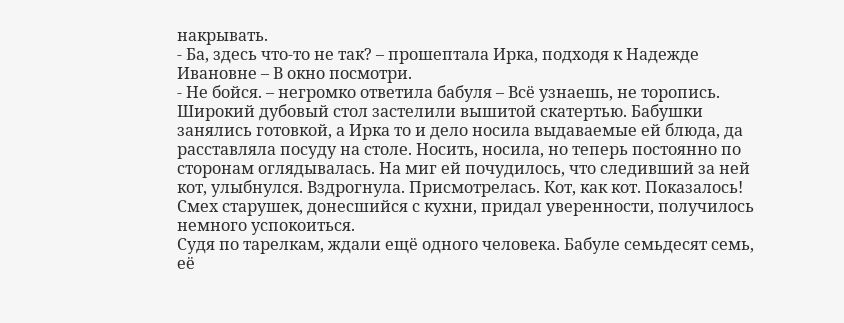накрывать.
- Ба, здесь что-то не так? – прошептала Ирка, подходя к Надежде Ивановне – В окно посмотри.
- Не бойся. – негромко ответила бабуля – Всё узнаешь, не торопись.
Широкий дубовый стол застелили вышитой скатертью. Бабушки занялись готовкой, а Ирка то и дело носила выдаваемые ей блюда, да расставляла посуду на столе. Носить, носила, но теперь постоянно по сторонам оглядывалась. На миг ей почудилось, что следивший за ней кот, улыбнулся. Вздрогнула. Присмотрелась. Кот, как кот. Показалось! Смех старушек, донесшийся с кухни, придал уверенности, получилось немного успокоиться.
Судя по тарелкам, ждали ещё одного человека. Бабуле семьдесят семь, её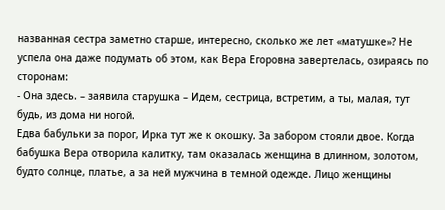названная сестра заметно старше, интересно, сколько же лет «матушке»? Не успела она даже подумать об этом, как Вера Егоровна завертелась, озираясь по сторонам:
- Она здесь. – заявила старушка – Идем, сестрица, встретим, а ты, малая, тут будь, из дома ни ногой.
Едва бабульки за порог, Ирка тут же к окошку. За забором стояли двое. Когда бабушка Вера отворила калитку, там оказалась женщина в длинном, золотом, будто солнце, платье, а за ней мужчина в темной одежде. Лицо женщины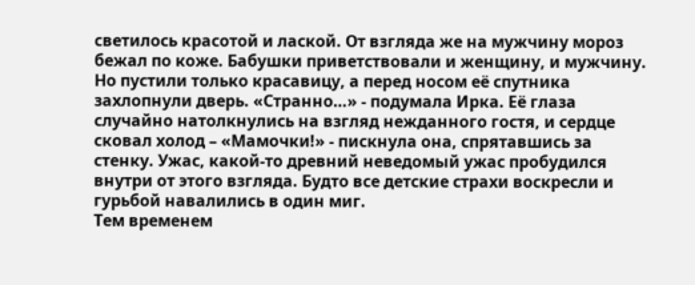светилось красотой и лаской. От взгляда же на мужчину мороз бежал по коже. Бабушки приветствовали и женщину, и мужчину. Но пустили только красавицу, а перед носом её спутника захлопнули дверь. «Странно…» - подумала Ирка. Её глаза случайно натолкнулись на взгляд нежданного гостя, и сердце сковал холод – «Мамочки!» - пискнула она, спрятавшись за стенку. Ужас, какой-то древний неведомый ужас пробудился внутри от этого взгляда. Будто все детские страхи воскресли и гурьбой навалились в один миг.
Тем временем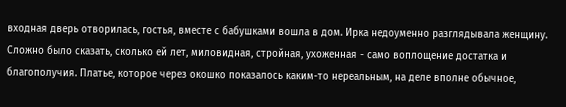входная дверь отворилась, гостья, вместе с бабушками вошла в дом. Ирка недоуменно разглядывала женщину. Сложно было сказать, сколько ей лет, миловидная, стройная, ухоженная - само воплощение достатка и благополучия. Платье, которое через окошко показалось каким-то нереальным, на деле вполне обычное,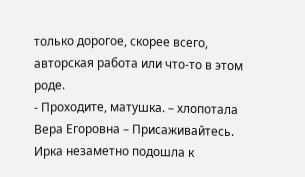только дорогое, скорее всего, авторская работа или что-то в этом роде.
- Проходите, матушка. – хлопотала Вера Егоровна – Присаживайтесь.
Ирка незаметно подошла к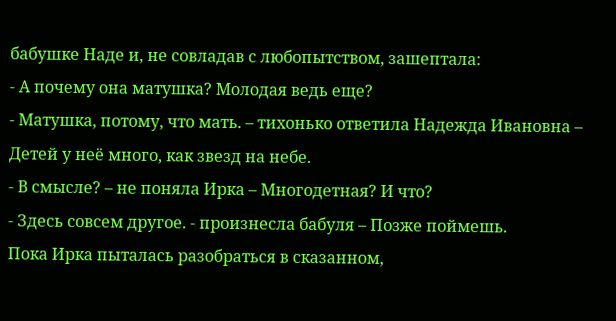бабушке Наде и, не совладав с любопытством, зашептала:
- А почему она матушка? Молодая ведь еще?
- Матушка, потому, что мать. – тихонько ответила Надежда Ивановна – Детей у неё много, как звезд на небе.
- В смысле? – не поняла Ирка – Многодетная? И что?
- Здесь совсем другое. - произнесла бабуля – Позже поймешь.
Пока Ирка пыталась разобраться в сказанном,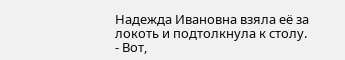Надежда Ивановна взяла её за локоть и подтолкнула к столу.
- Вот,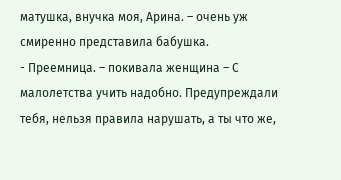матушка, внучка моя, Арина. – очень уж смиренно представила бабушка.
- Преемница. – покивала женщина – С малолетства учить надобно. Предупреждали тебя, нельзя правила нарушать, а ты что же,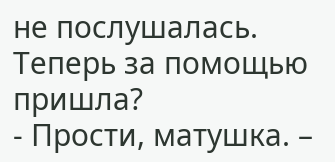не послушалась. Теперь за помощью пришла?
- Прости, матушка. –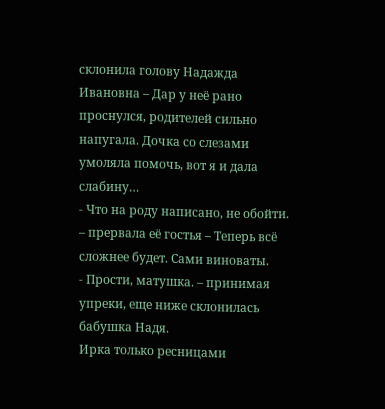склонила голову Надажда Ивановна – Дар у неё рано проснулся, родителей сильно напугала. Дочка со слезами умоляла помочь, вот я и дала слабину…
- Что на роду написано, не обойти. – прервала её гостья – Теперь всё сложнее будет. Сами виноваты.
- Прости, матушка. – принимая упреки, еще ниже склонилась бабушка Надя.
Ирка только ресницами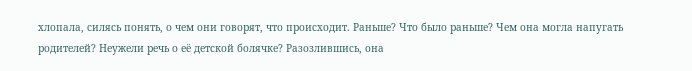хлопала, силясь понять, о чем они говорят, что происходит. Раньше? Что было раньше? Чем она могла напугать родителей? Неужели речь о её детской болячке? Разозлившись, она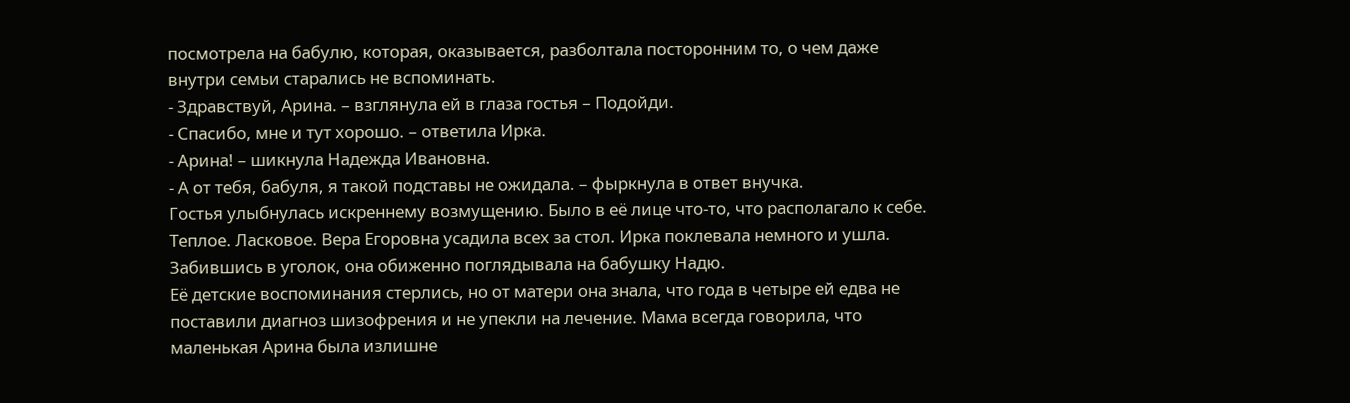посмотрела на бабулю, которая, оказывается, разболтала посторонним то, о чем даже внутри семьи старались не вспоминать.
- Здравствуй, Арина. – взглянула ей в глаза гостья – Подойди.
- Спасибо, мне и тут хорошо. – ответила Ирка.
- Арина! – шикнула Надежда Ивановна.
- А от тебя, бабуля, я такой подставы не ожидала. – фыркнула в ответ внучка.
Гостья улыбнулась искреннему возмущению. Было в её лице что-то, что располагало к себе. Теплое. Ласковое. Вера Егоровна усадила всех за стол. Ирка поклевала немного и ушла. Забившись в уголок, она обиженно поглядывала на бабушку Надю.
Её детские воспоминания стерлись, но от матери она знала, что года в четыре ей едва не поставили диагноз шизофрения и не упекли на лечение. Мама всегда говорила, что маленькая Арина была излишне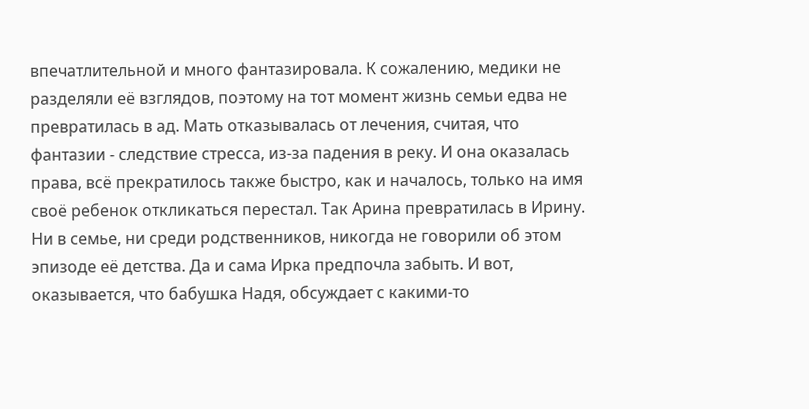впечатлительной и много фантазировала. К сожалению, медики не разделяли её взглядов, поэтому на тот момент жизнь семьи едва не превратилась в ад. Мать отказывалась от лечения, считая, что фантазии - следствие стресса, из-за падения в реку. И она оказалась права, всё прекратилось также быстро, как и началось, только на имя своё ребенок откликаться перестал. Так Арина превратилась в Ирину. Ни в семье, ни среди родственников, никогда не говорили об этом эпизоде её детства. Да и сама Ирка предпочла забыть. И вот, оказывается, что бабушка Надя, обсуждает с какими-то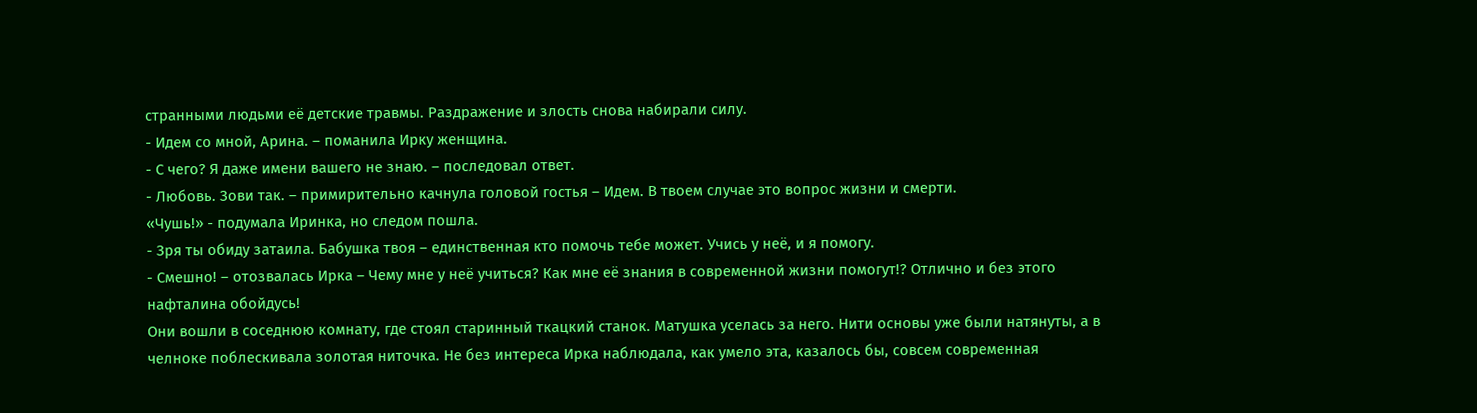странными людьми её детские травмы. Раздражение и злость снова набирали силу.
- Идем со мной, Арина. – поманила Ирку женщина.
- С чего? Я даже имени вашего не знаю. – последовал ответ.
- Любовь. Зови так. – примирительно качнула головой гостья – Идем. В твоем случае это вопрос жизни и смерти.
«Чушь!» - подумала Иринка, но следом пошла.
- Зря ты обиду затаила. Бабушка твоя – единственная кто помочь тебе может. Учись у неё, и я помогу.
- Смешно! – отозвалась Ирка – Чему мне у неё учиться? Как мне её знания в современной жизни помогут!? Отлично и без этого нафталина обойдусь!
Они вошли в соседнюю комнату, где стоял старинный ткацкий станок. Матушка уселась за него. Нити основы уже были натянуты, а в челноке поблескивала золотая ниточка. Не без интереса Ирка наблюдала, как умело эта, казалось бы, совсем современная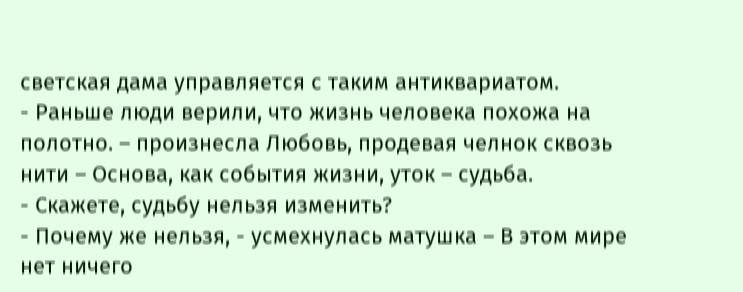светская дама управляется с таким антиквариатом.
- Раньше люди верили, что жизнь человека похожа на полотно. – произнесла Любовь, продевая челнок сквозь нити – Основа, как события жизни, уток – судьба.
- Скажете, судьбу нельзя изменить?
- Почему же нельзя, - усмехнулась матушка – В этом мире нет ничего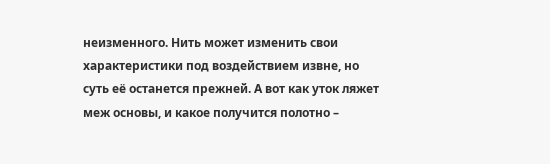неизменного. Нить может изменить свои характеристики под воздействием извне, но суть её останется прежней. А вот как уток ляжет меж основы, и какое получится полотно –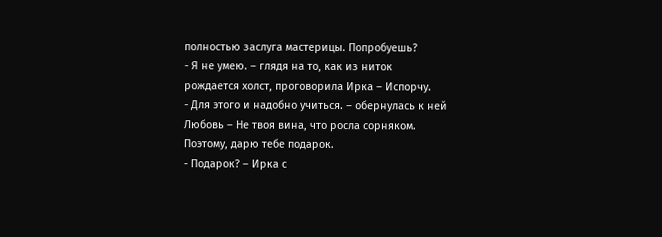полностью заслуга мастерицы. Попробуешь?
- Я не умею. – глядя на то, как из ниток рождается холст, проговорила Ирка – Испорчу.
- Для этого и надобно учиться. – обернулась к ней Любовь – Не твоя вина, что росла сорняком. Поэтому, дарю тебе подарок.
- Подарок? – Ирка с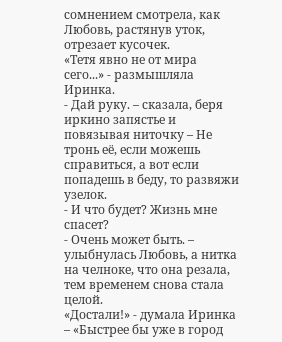сомнением смотрела, как Любовь, растянув уток, отрезает кусочек.
«Тетя явно не от мира сего...» - размышляла Иринка.
- Дай руку. – сказала, беря иркино запястье и повязывая ниточку – Не тронь её, если можешь справиться, а вот если попадешь в беду, то развяжи узелок.
- И что будет? Жизнь мне спасет?
- Очень может быть. – улыбнулась Любовь, а нитка на челноке, что она резала, тем временем снова стала целой.
«Достали!» - думала Иринка – «Быстрее бы уже в город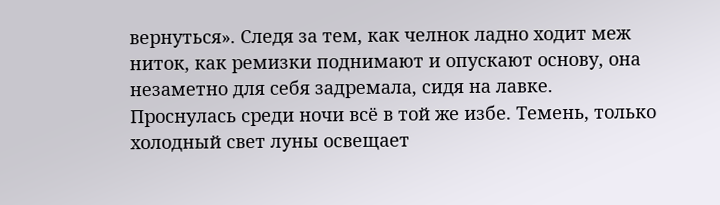вернуться». Следя за тем, как челнок ладно ходит меж ниток, как ремизки поднимают и опускают основу, она незаметно для себя задремала, сидя на лавке.
Проснулась среди ночи всё в той же избе. Темень, только холодный свет луны освещает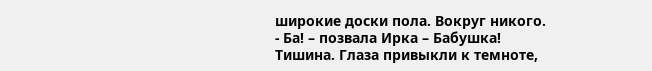широкие доски пола. Вокруг никого.
- Ба! – позвала Ирка – Бабушка!
Тишина. Глаза привыкли к темноте,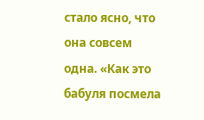стало ясно, что она совсем одна. «Как это бабуля посмела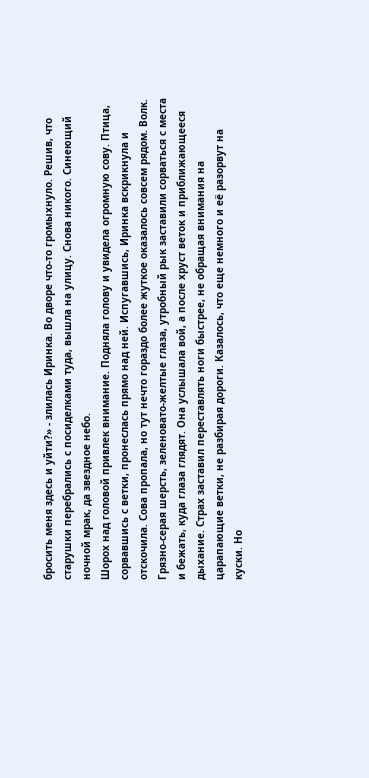бросить меня здесь и уйти?» - злилась Иринка. Во дворе что-то громыхнуло. Решив, что старушки перебрались с посиделками туда, вышла на улицу. Снова никого. Синеющий ночной мрак, да звездное небо.
Шорох над головой привлек внимание. Подняла голову и увидела огромную сову. Птица, сорвавшись с ветки, пронеслась прямо над ней. Испугавшись, Иринка вскрикнула и отскочила. Сова пропала, но тут нечто гораздо более жуткое оказалось совсем рядом. Волк. Грязно-серая шерсть, зеленовато-желтые глаза, утробный рык заставили сорваться с места и бежать, куда глаза глядят. Она услышала вой, а после хруст веток и приближающееся дыхание. Страх заставил переставлять ноги быстрее, не обращая внимания на царапающие ветки, не разбирая дороги. Казалось, что еще немного и её разорвут на куски. Но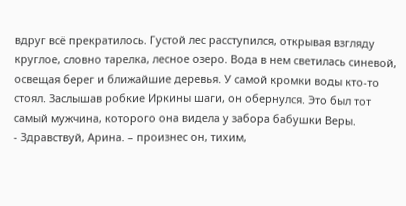вдруг всё прекратилось. Густой лес расступился, открывая взгляду круглое, словно тарелка, лесное озеро. Вода в нем светилась синевой, освещая берег и ближайшие деревья. У самой кромки воды кто-то стоял. Заслышав робкие Иркины шаги, он обернулся. Это был тот самый мужчина, которого она видела у забора бабушки Веры.
- Здравствуй, Арина. – произнес он, тихим,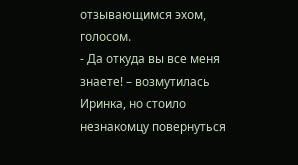отзывающимся эхом, голосом.
- Да откуда вы все меня знаете! – возмутилась Иринка, но стоило незнакомцу повернуться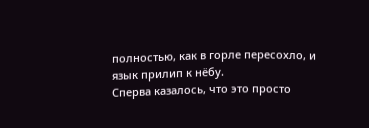полностью, как в горле пересохло, и язык прилип к нёбу.
Сперва казалось, что это просто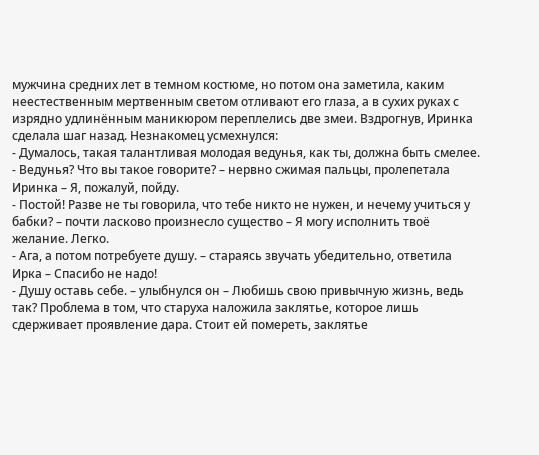мужчина средних лет в темном костюме, но потом она заметила, каким неестественным мертвенным светом отливают его глаза, а в сухих руках с изрядно удлинённым маникюром переплелись две змеи. Вздрогнув, Иринка сделала шаг назад. Незнакомец усмехнулся:
- Думалось, такая талантливая молодая ведунья, как ты, должна быть смелее.
- Ведунья? Что вы такое говорите? – нервно сжимая пальцы, пролепетала Иринка – Я, пожалуй, пойду.
- Постой! Разве не ты говорила, что тебе никто не нужен, и нечему учиться у бабки? – почти ласково произнесло существо – Я могу исполнить твоё желание. Легко.
- Ага, а потом потребуете душу. – стараясь звучать убедительно, ответила Ирка – Спасибо не надо!
- Душу оставь себе. – улыбнулся он – Любишь свою привычную жизнь, ведь так? Проблема в том, что старуха наложила заклятье, которое лишь сдерживает проявление дара. Стоит ей помереть, заклятье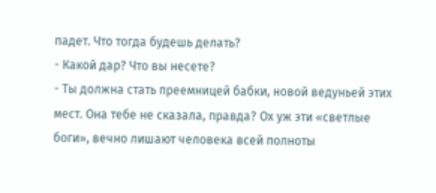падет. Что тогда будешь делать?
- Какой дар? Что вы несете?
- Ты должна стать преемницей бабки, новой ведуньей этих мест. Она тебе не сказала, правда? Ох уж эти «светлые боги», вечно лишают человека всей полноты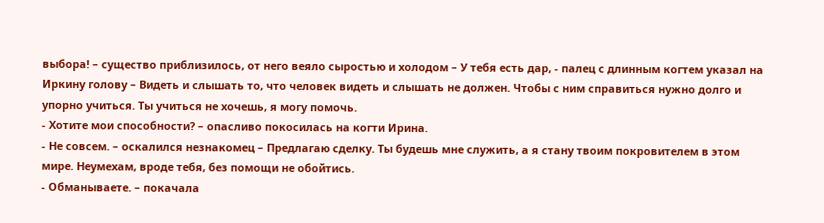выбора! – существо приблизилось, от него веяло сыростью и холодом – У тебя есть дар, - палец с длинным когтем указал на Иркину голову – Видеть и слышать то, что человек видеть и слышать не должен. Чтобы с ним справиться нужно долго и упорно учиться. Ты учиться не хочешь, я могу помочь.
- Хотите мои способности? – опасливо покосилась на когти Ирина.
- Не совсем. – оскалился незнакомец – Предлагаю сделку. Ты будешь мне служить, а я стану твоим покровителем в этом мире. Неумехам, вроде тебя, без помощи не обойтись.
- Обманываете. – покачала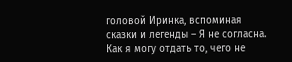головой Иринка, вспоминая сказки и легенды – Я не согласна. Как я могу отдать то, чего не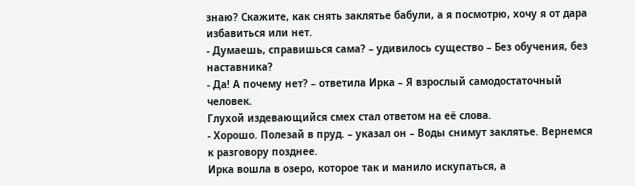знаю? Скажите, как снять заклятье бабули, а я посмотрю, хочу я от дара избавиться или нет.
- Думаешь, справишься сама? – удивилось существо – Без обучения, без наставника?
- Да! А почему нет? – ответила Ирка – Я взрослый самодостаточный человек.
Глухой издевающийся смех стал ответом на её слова.
- Хорошо. Полезай в пруд. – указал он – Воды снимут заклятье. Вернемся к разговору позднее.
Ирка вошла в озеро, которое так и манило искупаться, а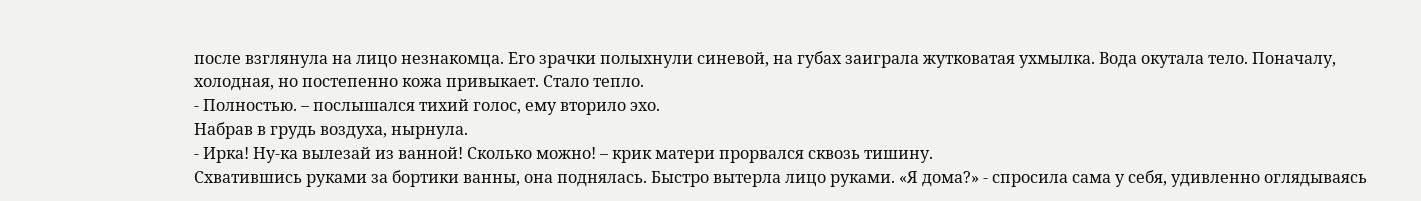после взглянула на лицо незнакомца. Его зрачки полыхнули синевой, на губах заиграла жутковатая ухмылка. Вода окутала тело. Поначалу, холодная, но постепенно кожа привыкает. Стало тепло.
- Полностью. – послышался тихий голос, ему вторило эхо.
Набрав в грудь воздуха, нырнула.
- Ирка! Ну-ка вылезай из ванной! Сколько можно! – крик матери прорвался сквозь тишину.
Схватившись руками за бортики ванны, она поднялась. Быстро вытерла лицо руками. «Я дома?» - спросила сама у себя, удивленно оглядываясь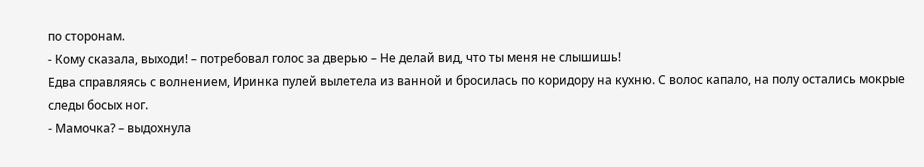по сторонам.
- Кому сказала, выходи! – потребовал голос за дверью – Не делай вид, что ты меня не слышишь!
Едва справляясь с волнением, Иринка пулей вылетела из ванной и бросилась по коридору на кухню. С волос капало, на полу остались мокрые следы босых ног.
- Мамочка? – выдохнула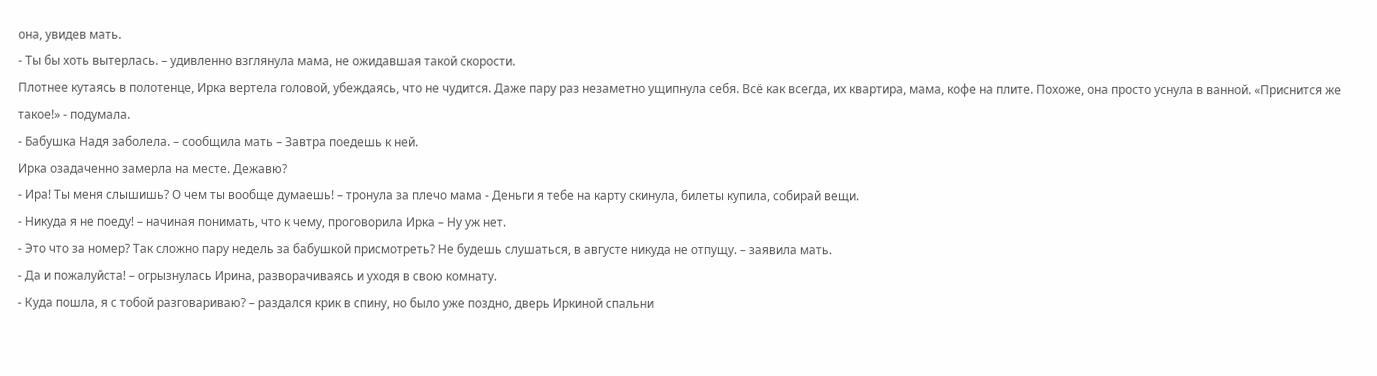она, увидев мать.
- Ты бы хоть вытерлась. – удивленно взглянула мама, не ожидавшая такой скорости.
Плотнее кутаясь в полотенце, Ирка вертела головой, убеждаясь, что не чудится. Даже пару раз незаметно ущипнула себя. Всё как всегда, их квартира, мама, кофе на плите. Похоже, она просто уснула в ванной. «Приснится же такое!» - подумала.
- Бабушка Надя заболела. – сообщила мать – Завтра поедешь к ней.
Ирка озадаченно замерла на месте. Дежавю?
- Ира! Ты меня слышишь? О чем ты вообще думаешь! – тронула за плечо мама - Деньги я тебе на карту скинула, билеты купила, собирай вещи.
- Никуда я не поеду! – начиная понимать, что к чему, проговорила Ирка – Ну уж нет.
- Это что за номер? Так сложно пару недель за бабушкой присмотреть? Не будешь слушаться, в августе никуда не отпущу. – заявила мать.
- Да и пожалуйста! – огрызнулась Ирина, разворачиваясь и уходя в свою комнату.
- Куда пошла, я с тобой разговариваю? – раздался крик в спину, но было уже поздно, дверь Иркиной спальни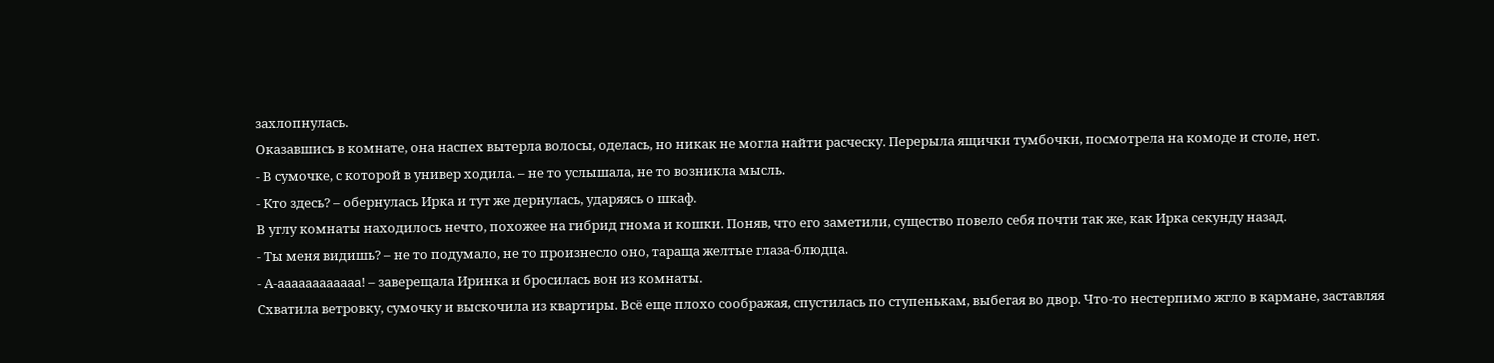захлопнулась.
Оказавшись в комнате, она наспех вытерла волосы, оделась, но никак не могла найти расческу. Перерыла ящички тумбочки, посмотрела на комоде и столе, нет.
- В сумочке, с которой в универ ходила. – не то услышала, не то возникла мысль.
- Кто здесь? – обернулась Ирка и тут же дернулась, ударяясь о шкаф.
В углу комнаты находилось нечто, похожее на гибрид гнома и кошки. Поняв, что его заметили, существо повело себя почти так же, как Ирка секунду назад.
- Ты меня видишь? – не то подумало, не то произнесло оно, тараща желтые глаза-блюдца.
- А-аааааааааааа! – заверещала Иринка и бросилась вон из комнаты.
Схватила ветровку, сумочку и выскочила из квартиры. Всё еще плохо соображая, спустилась по ступенькам, выбегая во двор. Что-то нестерпимо жгло в кармане, заставляя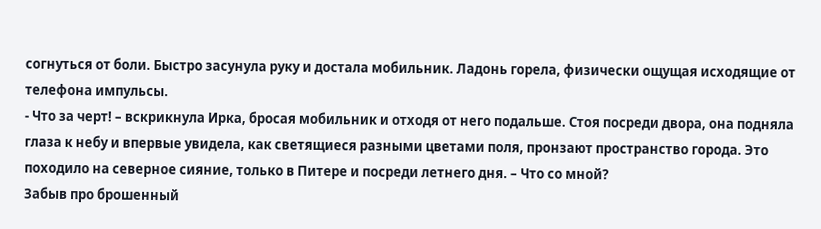согнуться от боли. Быстро засунула руку и достала мобильник. Ладонь горела, физически ощущая исходящие от телефона импульсы.
- Что за черт! – вскрикнула Ирка, бросая мобильник и отходя от него подальше. Стоя посреди двора, она подняла глаза к небу и впервые увидела, как светящиеся разными цветами поля, пронзают пространство города. Это походило на северное сияние, только в Питере и посреди летнего дня. – Что со мной?
Забыв про брошенный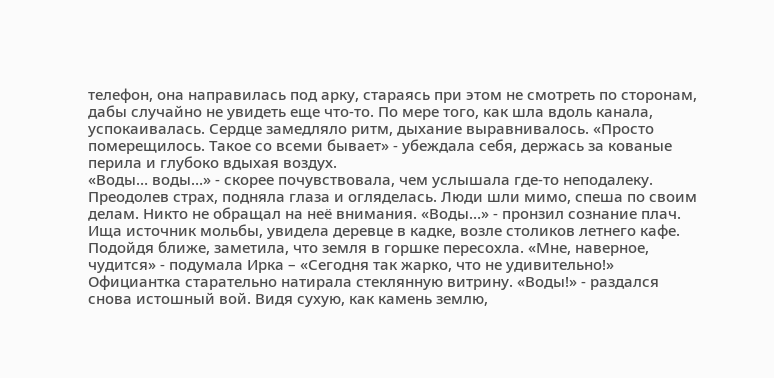телефон, она направилась под арку, стараясь при этом не смотреть по сторонам, дабы случайно не увидеть еще что-то. По мере того, как шла вдоль канала, успокаивалась. Сердце замедляло ритм, дыхание выравнивалось. «Просто померещилось. Такое со всеми бывает» - убеждала себя, держась за кованые перила и глубоко вдыхая воздух.
«Воды… воды…» - скорее почувствовала, чем услышала где-то неподалеку. Преодолев страх, подняла глаза и огляделась. Люди шли мимо, спеша по своим делам. Никто не обращал на неё внимания. «Воды…» - пронзил сознание плач. Ища источник мольбы, увидела деревце в кадке, возле столиков летнего кафе. Подойдя ближе, заметила, что земля в горшке пересохла. «Мне, наверное, чудится» - подумала Ирка – «Сегодня так жарко, что не удивительно!» Официантка старательно натирала стеклянную витрину. «Воды!» - раздался снова истошный вой. Видя сухую, как камень землю,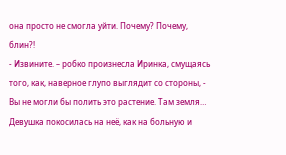она просто не смогла уйти. Почему? Почему, блин?!
- Извините. – робко произнесла Иринка, смущаясь того, как, наверное глупо выглядит со стороны, - Вы не могли бы полить это растение. Там земля…
Девушка покосилась на неё, как на больную и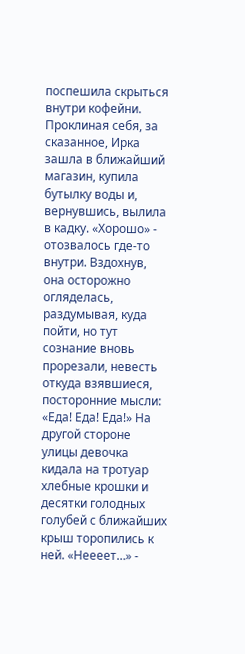поспешила скрыться внутри кофейни. Проклиная себя, за сказанное, Ирка зашла в ближайший магазин, купила бутылку воды и, вернувшись, вылила в кадку. «Хорошо» - отозвалось где-то внутри. Вздохнув, она осторожно огляделась, раздумывая, куда пойти, но тут сознание вновь прорезали, невесть откуда взявшиеся, посторонние мысли: «Еда! Еда! Еда!» На другой стороне улицы девочка кидала на тротуар хлебные крошки и десятки голодных голубей с ближайших крыш торопились к ней. «Неееет…» -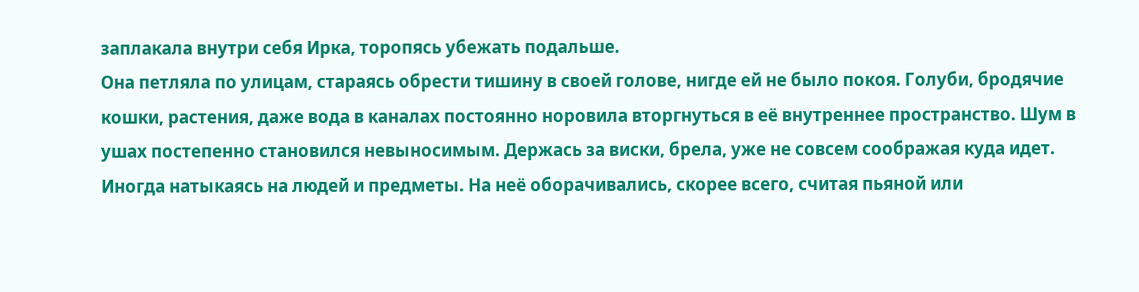заплакала внутри себя Ирка, торопясь убежать подальше.
Она петляла по улицам, стараясь обрести тишину в своей голове, нигде ей не было покоя. Голуби, бродячие кошки, растения, даже вода в каналах постоянно норовила вторгнуться в её внутреннее пространство. Шум в ушах постепенно становился невыносимым. Держась за виски, брела, уже не совсем соображая куда идет. Иногда натыкаясь на людей и предметы. На неё оборачивались, скорее всего, считая пьяной или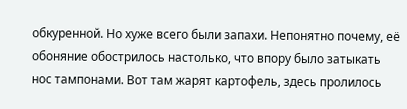обкуренной. Но хуже всего были запахи. Непонятно почему, её обоняние обострилось настолько, что впору было затыкать нос тампонами. Вот там жарят картофель, здесь пролилось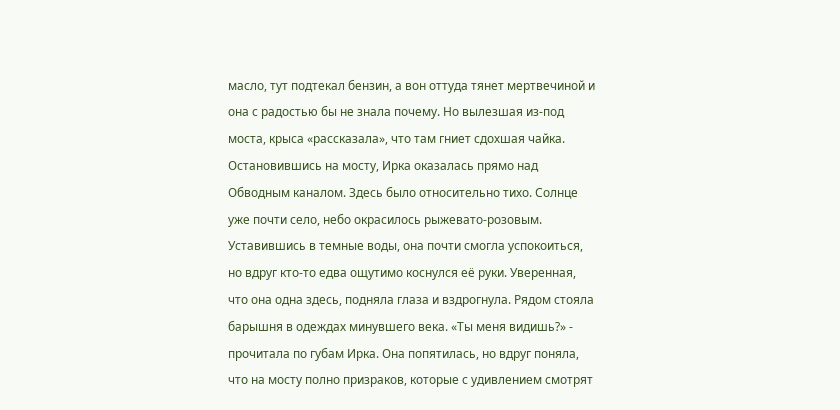масло, тут подтекал бензин, а вон оттуда тянет мертвечиной и она с радостью бы не знала почему. Но вылезшая из-под моста, крыса «рассказала», что там гниет сдохшая чайка.
Остановившись на мосту, Ирка оказалась прямо над Обводным каналом. Здесь было относительно тихо. Солнце уже почти село, небо окрасилось рыжевато-розовым. Уставившись в темные воды, она почти смогла успокоиться, но вдруг кто-то едва ощутимо коснулся её руки. Уверенная, что она одна здесь, подняла глаза и вздрогнула. Рядом стояла барышня в одеждах минувшего века. «Ты меня видишь?» - прочитала по губам Ирка. Она попятилась, но вдруг поняла, что на мосту полно призраков, которые с удивлением смотрят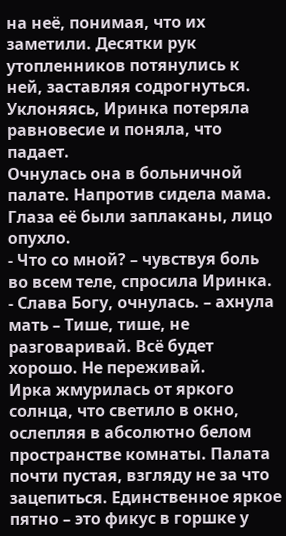на неё, понимая, что их заметили. Десятки рук утопленников потянулись к ней, заставляя содрогнуться. Уклоняясь, Иринка потеряла равновесие и поняла, что падает.
Очнулась она в больничной палате. Напротив сидела мама. Глаза её были заплаканы, лицо опухло.
- Что со мной? – чувствуя боль во всем теле, спросила Иринка.
- Слава Богу, очнулась. – ахнула мать – Тише, тише, не разговаривай. Всё будет хорошо. Не переживай.
Ирка жмурилась от яркого солнца, что светило в окно, ослепляя в абсолютно белом пространстве комнаты. Палата почти пустая, взгляду не за что зацепиться. Единственное яркое пятно – это фикус в горшке у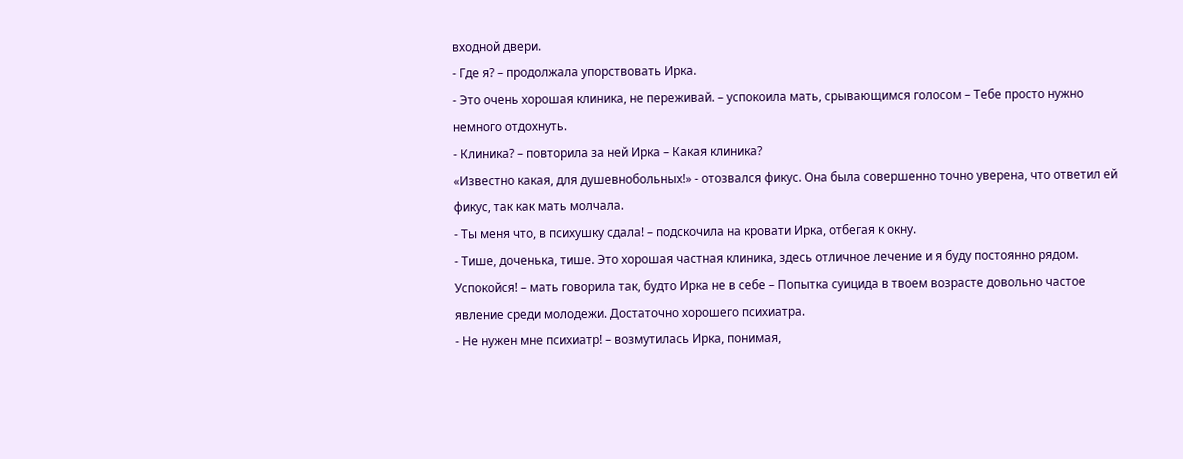входной двери.
- Где я? – продолжала упорствовать Ирка.
- Это очень хорошая клиника, не переживай. – успокоила мать, срывающимся голосом – Тебе просто нужно немного отдохнуть.
- Клиника? – повторила за ней Ирка – Какая клиника?
«Известно какая, для душевнобольных!» - отозвался фикус. Она была совершенно точно уверена, что ответил ей фикус, так как мать молчала.
- Ты меня что, в психушку сдала! – подскочила на кровати Ирка, отбегая к окну.
- Тише, доченька, тише. Это хорошая частная клиника, здесь отличное лечение и я буду постоянно рядом. Успокойся! – мать говорила так, будто Ирка не в себе – Попытка суицида в твоем возрасте довольно частое явление среди молодежи. Достаточно хорошего психиатра.
- Не нужен мне психиатр! – возмутилась Ирка, понимая,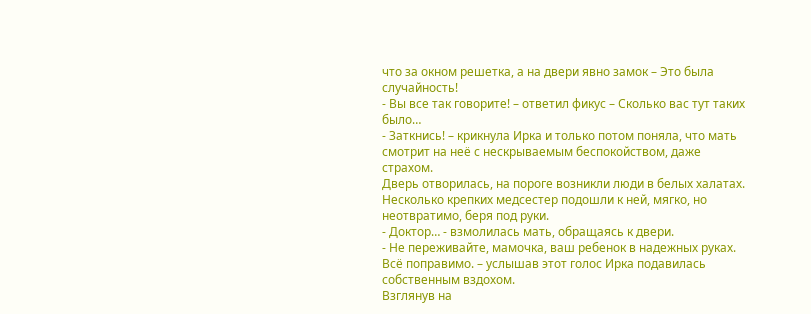что за окном решетка, а на двери явно замок – Это была случайность!
- Вы все так говорите! – ответил фикус – Сколько вас тут таких было…
- Заткнись! – крикнула Ирка и только потом поняла, что мать смотрит на неё с нескрываемым беспокойством, даже страхом.
Дверь отворилась, на пороге возникли люди в белых халатах. Несколько крепких медсестер подошли к ней, мягко, но неотвратимо, беря под руки.
- Доктор… - взмолилась мать, обращаясь к двери.
- Не переживайте, мамочка, ваш ребенок в надежных руках. Всё поправимо. – услышав этот голос Ирка подавилась собственным вздохом.
Взглянув на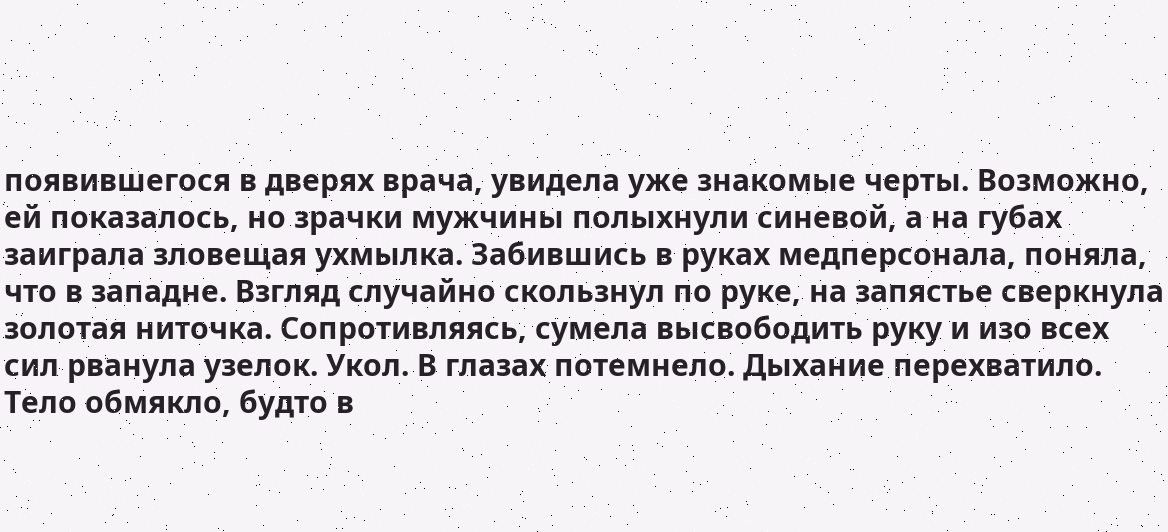появившегося в дверях врача, увидела уже знакомые черты. Возможно, ей показалось, но зрачки мужчины полыхнули синевой, а на губах заиграла зловещая ухмылка. Забившись в руках медперсонала, поняла, что в западне. Взгляд случайно скользнул по руке, на запястье сверкнула золотая ниточка. Сопротивляясь, сумела высвободить руку и изо всех сил рванула узелок. Укол. В глазах потемнело. Дыхание перехватило. Тело обмякло, будто в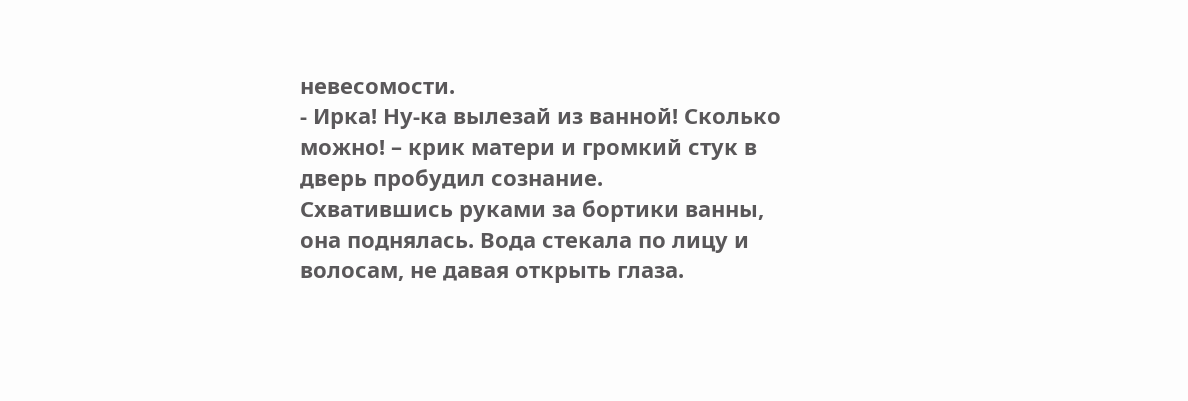невесомости.
- Ирка! Ну-ка вылезай из ванной! Сколько можно! – крик матери и громкий стук в дверь пробудил сознание.
Схватившись руками за бортики ванны, она поднялась. Вода стекала по лицу и волосам, не давая открыть глаза.